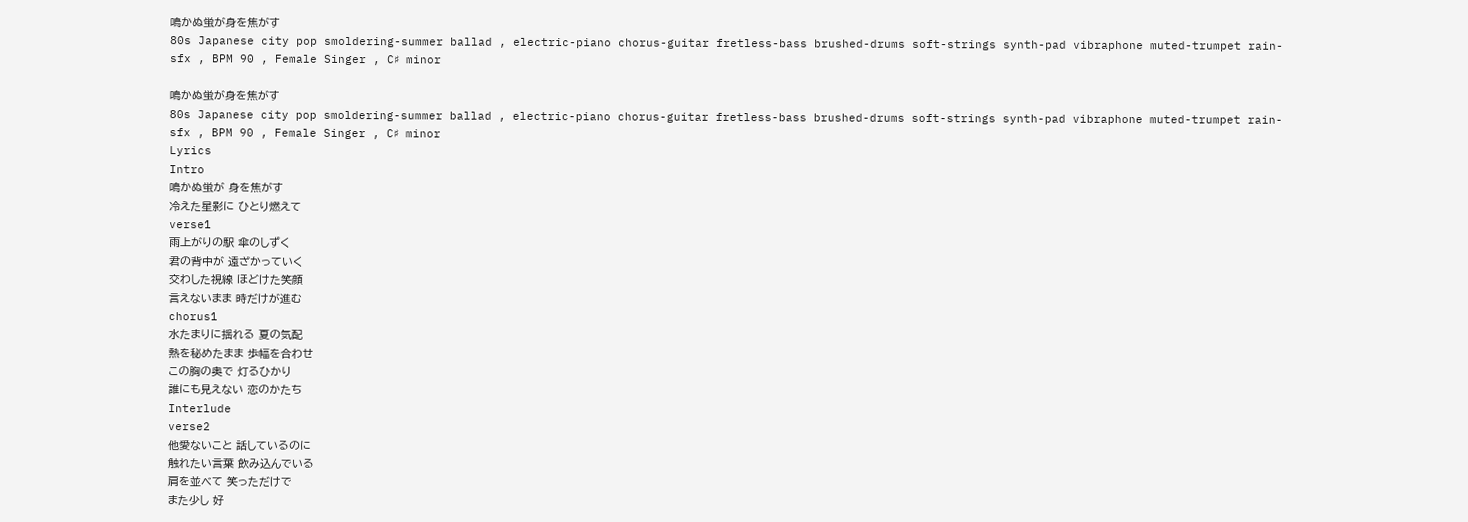鳴かぬ蛍が身を焦がす
80s Japanese city pop smoldering-summer ballad , electric-piano chorus-guitar fretless-bass brushed-drums soft-strings synth-pad vibraphone muted-trumpet rain-sfx , BPM 90 , Female Singer , C♯ minor

鳴かぬ蛍が身を焦がす
80s Japanese city pop smoldering-summer ballad , electric-piano chorus-guitar fretless-bass brushed-drums soft-strings synth-pad vibraphone muted-trumpet rain-sfx , BPM 90 , Female Singer , C♯ minor
Lyrics
Intro
鳴かぬ蛍が 身を焦がす
冷えた星影に ひとり燃えて
verse1
雨上がりの駅 傘のしずく
君の背中が 遠ざかっていく
交わした視線 ほどけた笑顔
言えないまま 時だけが進む
chorus1
水たまりに揺れる 夏の気配
熱を秘めたまま 歩幅を合わせ
この胸の奥で 灯るひかり
誰にも見えない 恋のかたち
Interlude
verse2
他愛ないこと 話しているのに
触れたい言葉 飲み込んでいる
肩を並べて 笑っただけで
また少し 好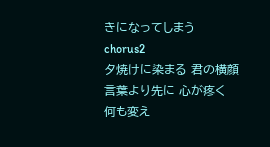きになってしまう
chorus2
夕焼けに染まる 君の横顔
言葉より先に 心が疼く
何も変え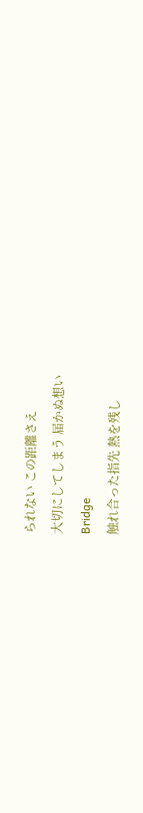られない この距離さえ
大切にしてしまう 届かぬ想い
Bridge
触れ合った指先 熱を残し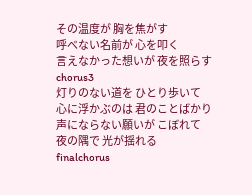その温度が 胸を焦がす
呼べない名前が 心を叩く
言えなかった想いが 夜を照らす
chorus3
灯りのない道を ひとり歩いて
心に浮かぶのは 君のことばかり
声にならない願いが こぼれて
夜の隅で 光が揺れる
finalchorus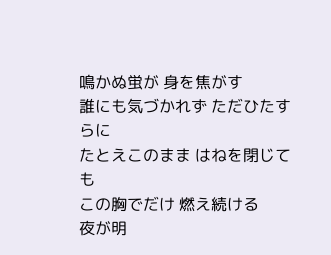鳴かぬ蛍が 身を焦がす
誰にも気づかれず ただひたすらに
たとえこのまま はねを閉じても
この胸でだけ 燃え続ける
夜が明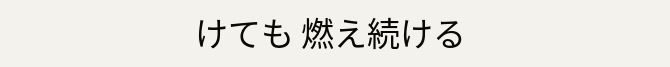けても 燃え続ける